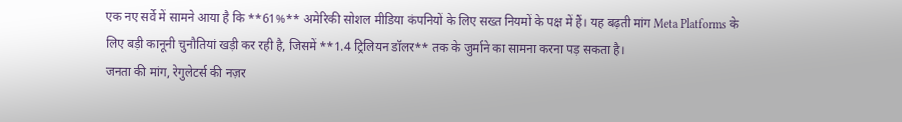एक नए सर्वे में सामने आया है कि **61%** अमेरिकी सोशल मीडिया कंपनियों के लिए सख्त नियमों के पक्ष में हैं। यह बढ़ती मांग Meta Platforms के लिए बड़ी कानूनी चुनौतियां खड़ी कर रही है, जिसमें **1.4 ट्रिलियन डॉलर** तक के जुर्माने का सामना करना पड़ सकता है।
जनता की मांग, रेगुलेटर्स की नज़र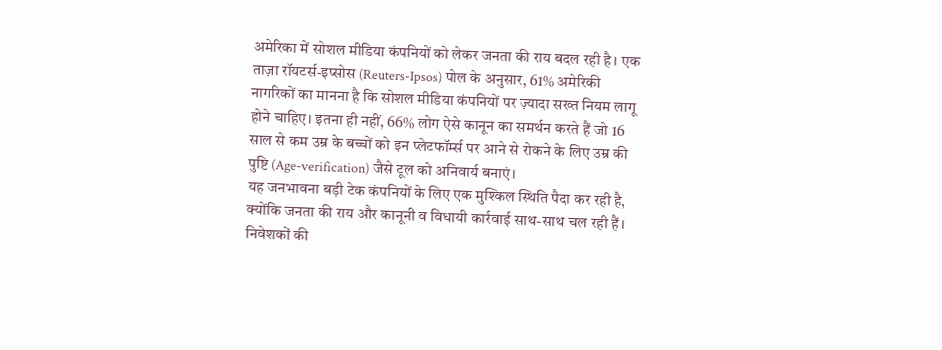अमेरिका में सोशल मीडिया कंपनियों को लेकर जनता की राय बदल रही है। एक ताज़ा रॉयटर्स-इप्सोस (Reuters-Ipsos) पोल के अनुसार, 61% अमेरिकी नागरिकों का मानना है कि सोशल मीडिया कंपनियों पर ज़्यादा सख्त नियम लागू होने चाहिए। इतना ही नहीं, 66% लोग ऐसे कानून का समर्थन करते हैं जो 16 साल से कम उम्र के बच्चों को इन प्लेटफॉर्म्स पर आने से रोकने के लिए उम्र की पुष्टि (Age-verification) जैसे टूल को अनिवार्य बनाएं।
यह जनभावना बड़ी टेक कंपनियों के लिए एक मुश्किल स्थिति पैदा कर रही है, क्योंकि जनता की राय और कानूनी व विधायी कार्रवाई साथ-साथ चल रही हैं। निवेशकों की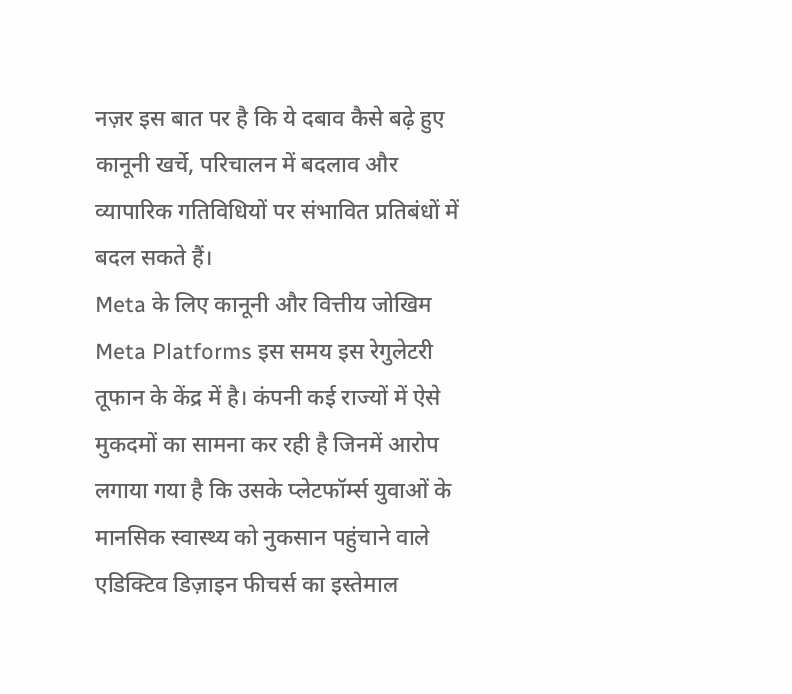नज़र इस बात पर है कि ये दबाव कैसे बढ़े हुए कानूनी खर्चे, परिचालन में बदलाव और व्यापारिक गतिविधियों पर संभावित प्रतिबंधों में बदल सकते हैं।
Meta के लिए कानूनी और वित्तीय जोखिम
Meta Platforms इस समय इस रेगुलेटरी तूफान के केंद्र में है। कंपनी कई राज्यों में ऐसे मुकदमों का सामना कर रही है जिनमें आरोप लगाया गया है कि उसके प्लेटफॉर्म्स युवाओं के मानसिक स्वास्थ्य को नुकसान पहुंचाने वाले एडिक्टिव डिज़ाइन फीचर्स का इस्तेमाल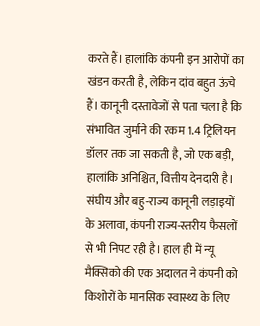करते हैं। हालांकि कंपनी इन आरोपों का खंडन करती है, लेकिन दांव बहुत ऊंचे हैं। कानूनी दस्तावेजों से पता चला है कि संभावित जुर्माने की रकम 1.4 ट्रिलियन डॉलर तक जा सकती है, जो एक बड़ी, हालांकि अनिश्चित, वित्तीय देनदारी है।
संघीय और बहु-राज्य कानूनी लड़ाइयों के अलावा, कंपनी राज्य-स्तरीय फैसलों से भी निपट रही है। हाल ही में न्यू मैक्सिको की एक अदालत ने कंपनी को किशोरों के मानसिक स्वास्थ्य के लिए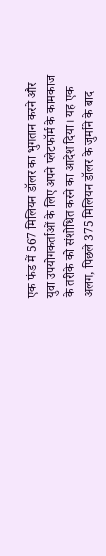एक फंड में 567 मिलियन डॉलर का भुगतान करने और युवा उपयोगकर्ताओं के लिए अपने प्लेटफॉर्म के कामकाज के तरीके को संशोधित करने का आदेश दिया। यह एक अलग, पिछले 375 मिलियन डॉलर के जुर्माने के बाद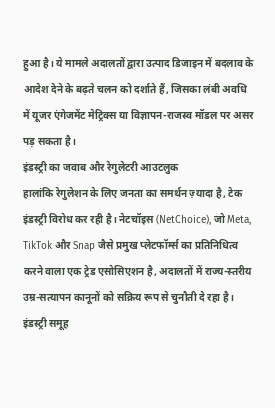हुआ है। ये मामले अदालतों द्वारा उत्पाद डिजाइन में बदलाव के आदेश देने के बढ़ते चलन को दर्शाते हैं, जिसका लंबी अवधि में यूजर एंगेजमेंट मेट्रिक्स या विज्ञापन-राजस्व मॉडल पर असर पड़ सकता है।
इंडस्ट्री का जवाब और रेगुलेटरी आउटलुक
हालांकि रेगुलेशन के लिए जनता का समर्थन ज़्यादा है, टेक इंडस्ट्री विरोध कर रही है। नेटचॉइस (NetChoice), जो Meta, TikTok और Snap जैसे प्रमुख प्लेटफॉर्म्स का प्रतिनिधित्व करने वाला एक ट्रेड एसोसिएशन है, अदालतों में राज्य-स्तरीय उम्र-सत्यापन कानूनों को सक्रिय रूप से चुनौती दे रहा है। इंडस्ट्री समूह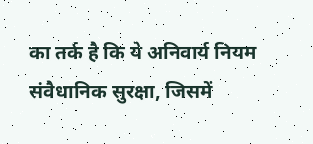का तर्क है कि ये अनिवार्य नियम संवैधानिक सुरक्षा, जिसमें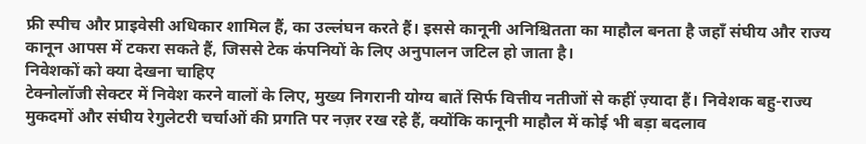फ्री स्पीच और प्राइवेसी अधिकार शामिल हैं, का उल्लंघन करते हैं। इससे कानूनी अनिश्चितता का माहौल बनता है जहाँ संघीय और राज्य कानून आपस में टकरा सकते हैं, जिससे टेक कंपनियों के लिए अनुपालन जटिल हो जाता है।
निवेशकों को क्या देखना चाहिए
टेक्नोलॉजी सेक्टर में निवेश करने वालों के लिए, मुख्य निगरानी योग्य बातें सिर्फ वित्तीय नतीजों से कहीं ज़्यादा हैं। निवेशक बहु-राज्य मुकदमों और संघीय रेगुलेटरी चर्चाओं की प्रगति पर नज़र रख रहे हैं, क्योंकि कानूनी माहौल में कोई भी बड़ा बदलाव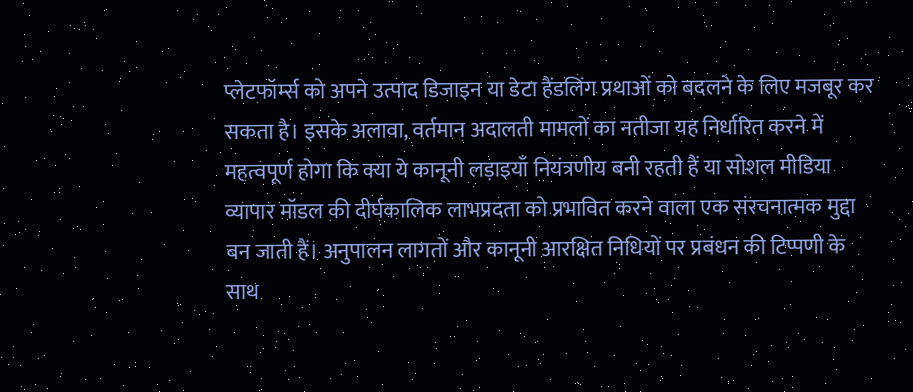प्लेटफॉर्म्स को अपने उत्पाद डिजाइन या डेटा हैंडलिंग प्रथाओं को बदलने के लिए मजबूर कर सकता है। इसके अलावा, वर्तमान अदालती मामलों का नतीजा यह निर्धारित करने में महत्वपूर्ण होगा कि क्या ये कानूनी लड़ाइयाँ नियंत्रणीय बनी रहती हैं या सोशल मीडिया व्यापार मॉडल की दीर्घकालिक लाभप्रदता को प्रभावित करने वाला एक संरचनात्मक मुद्दा बन जाती हैं। अनुपालन लागतों और कानूनी आरक्षित निधियों पर प्रबंधन की टिप्पणी के साथ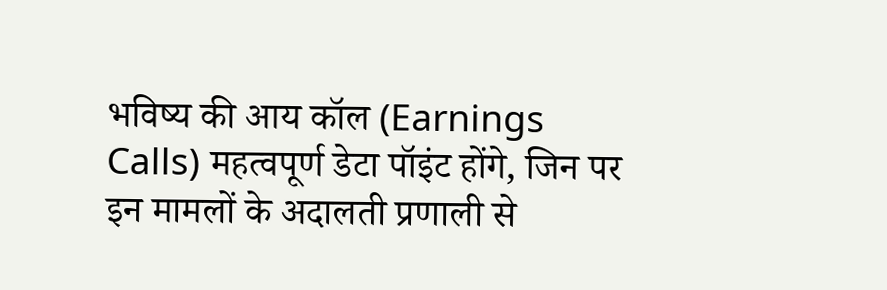भविष्य की आय कॉल (Earnings Calls) महत्वपूर्ण डेटा पॉइंट होंगे, जिन पर इन मामलों के अदालती प्रणाली से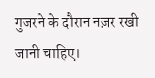गुजरने के दौरान नज़र रखी जानी चाहिए।